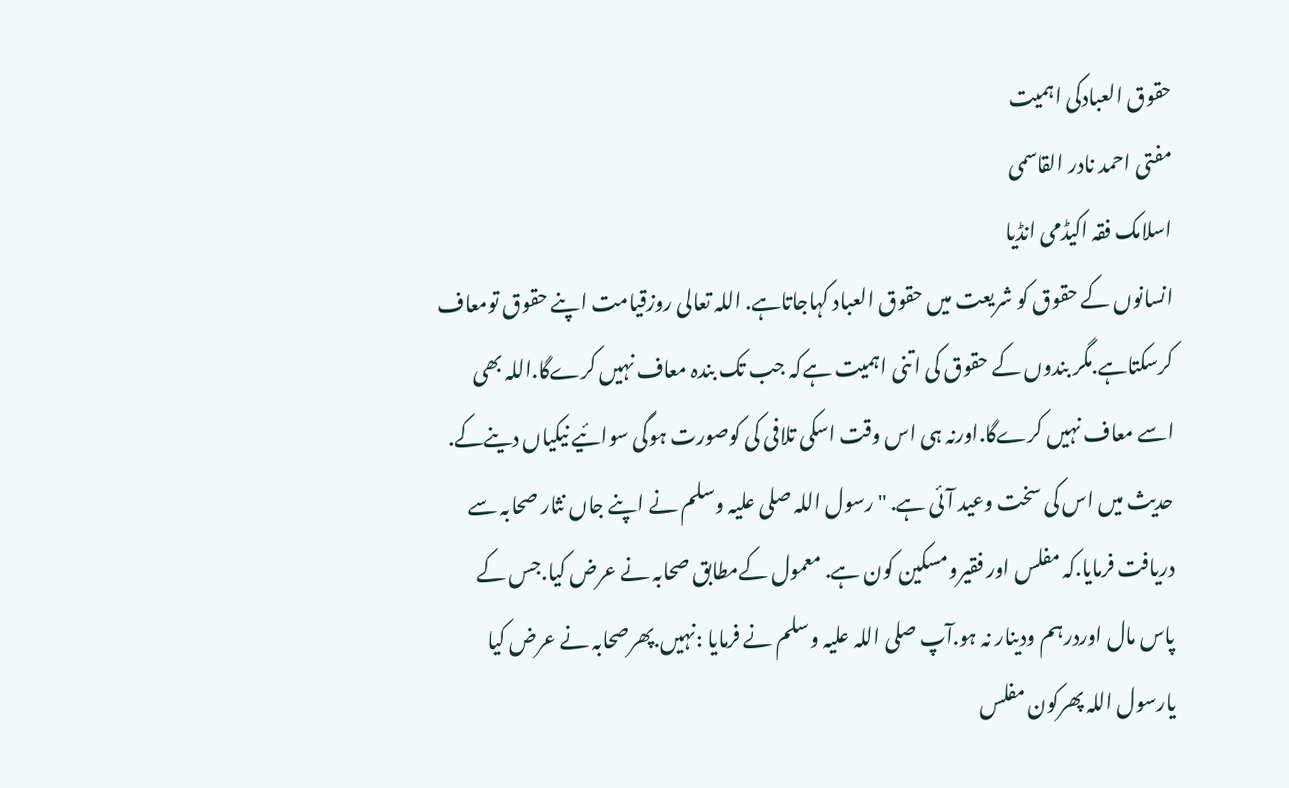حقوق العبادکی اہمیت
مفتی احمد نادر القاسمی
اسلامک فقہ اکیڈمی انڈیا
انسانوں کے حقوق کو شریعت میں حقوق العباد کہاجاتاہے. اللہ تعالی روزقیامت اپنے حقوق تومعاف کرسکتاہے.مگر بندوں کے حقوق کی اتنی اہمیت ہےکہ جب تک بندہ معاف نہیں کرےگا.اللہ بھی اسے معاف نہیں کرےگا.اورنہ ہی اس وقت اسکی تلافی کی کوصورت ہوگی سوائیے نیکیاں دینےکے. حدیث میں اس کی سخت وعید آئی ہے. "رسول اللہ صلی علیہ وسلم نے اپنے جاں نثار صحابہ سے دریافت فرمایا.کہ مفلس اور فقیرومسکین کون ہے. معمول کےمطابق صحابہ نے عرض کیا.جس کے پاس مال اوردرہم ودینار نہ ہو.آپ صلی اللہ علیہ وسلم نے فرمایا :نہیں.پھرصحابہ نے عرض کیا یارسول اللہ پھرکون مفلس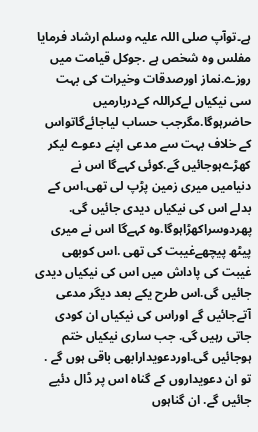ہے۔توآپ صلی اللہ علیہ وسلم ارشاد فرمایا مفلس وہ شخص ہے .جوکل قیامت میں روزے.نماز اورصدقات وخیرات کی بہت سی نیکیاں لےکراللہ کےدربارمیں حاضرہوگا.مگرجب حساب لیاجائےگاتواس کے خلاف بہت سے مدعی اپنے دعوے لیکر کھڑےہوجائیں گے.کوئی کہےگا اس نے دنیامیں میری زمین پڑپ لی تھی.اس کے بدلے اس کی نیکیاں دیدی جائیں گی. پھردوسراکھڑاہوگا.وہ کہےگا اس نے میری پیٹھ پیچھےغیبت کی تھی .اس کوبھی غیبت کی پاداش میں اس کی نیکیاں دیدی جائیں گی.اس طرح یکے بعد دیگر مدعی آتےجائیں گے اوراس کی نیکیاں ان کودی جاتی رہیں گی. جب ساری نیکیاں ختم ہوجائیں گی.اوردعویدارابھی باقی ہوں گے . تو ان دعویداروں کے گناہ اس پر ڈال دئیے جائیں گے. ان گناہوں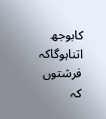کابوجھ اتناہوگاکہ فرشتوں کہ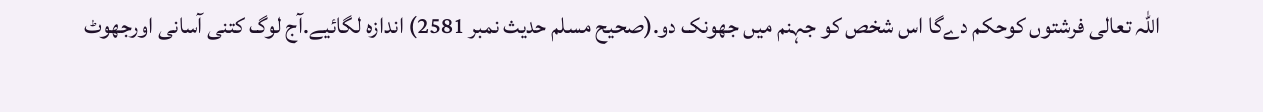اللہ تعالی فرشتوں کوحکم دےگا اس شخص کو جہنم میں جھونک دو.(صحیح مسلم حدیث نمبر 2581) اندازہ لگائیے.آج لوگ کتنی آسانی اورجھوٹ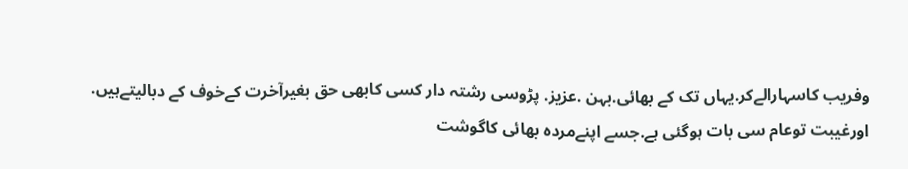وفریب کاسہارالےکر.یہاں تک کے بھائی.بہن .عزیز. پڑوسی رشتہ دار کسی کابھی حق بغیرآخرت کےخوف کے دبالیتےہیں. اورغیبت توعام سی بات ہوگئی ہے.جسے اپنےمردہ بھائی کاگوشت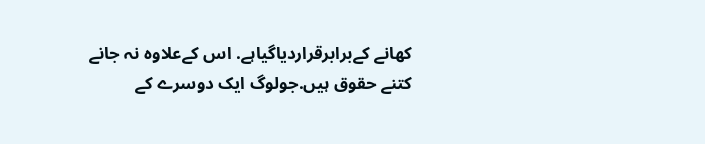کھانے کےبرابرقراردیاگیاہے. اس کےعلاوہ نہ جانے کتنے حقوق ہیں.جولوگ ایک دوسرے کے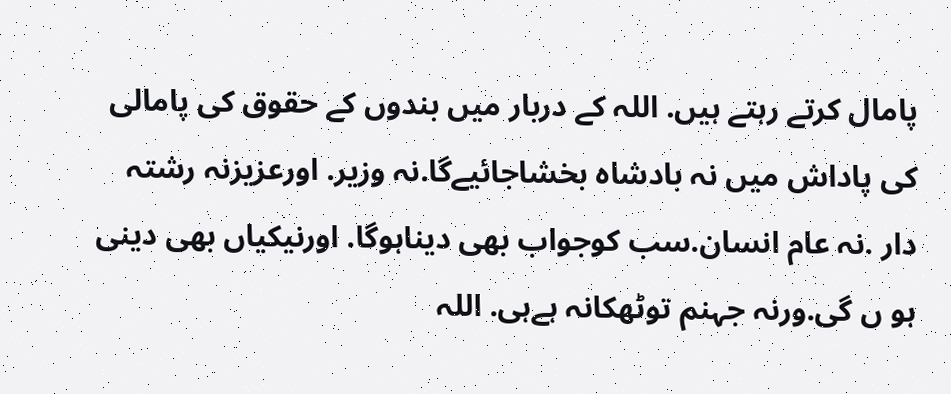پامال کرتے رہتے ہیں. اللہ کے دربار میں بندوں کے حقوق کی پامالی کی پاداش میں نہ بادشاہ بخشاجائیےگا.نہ وزیر. اورعزیزنہ رشتہ دار .نہ عام انسان.سب کوجواب بھی دیناہوگا. اورنیکیاں بھی دینی ہو ں گی.ورنہ جہنم توٹھکانہ ہےہی. اللہ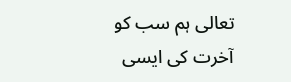تعالی ہم سب کو آخرت کی ایسی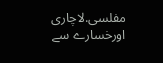مفلسی.لاچاری اورخسارے سے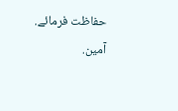حفاظت فرمائے. آمین.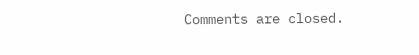Comments are closed.